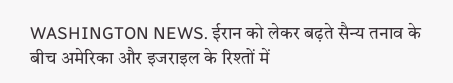WASHINGTON NEWS. ईरान को लेकर बढ़ते सैन्य तनाव के बीच अमेरिका और इजराइल के रिश्तों में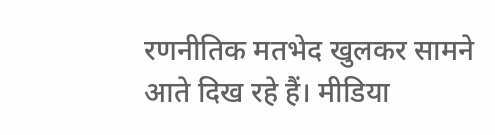रणनीतिक मतभेद खुलकर सामने आते दिख रहे हैं। मीडिया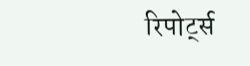रिपोर्ट्स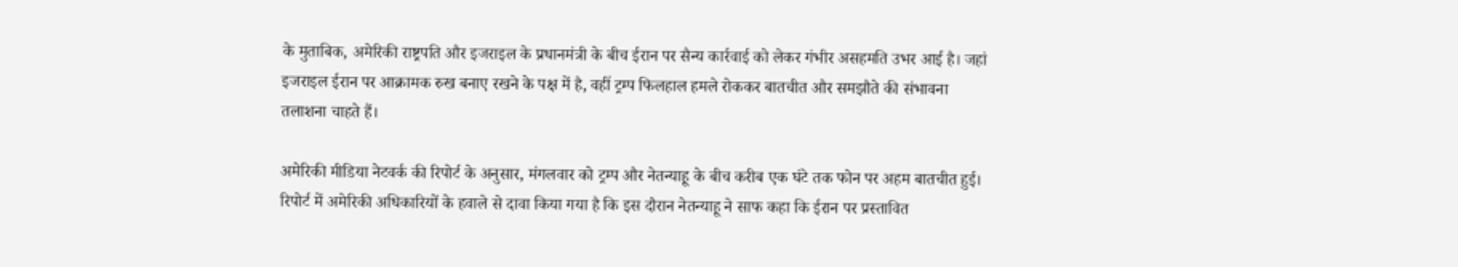के मुताबिक, अमेरिकी राष्ट्रपति और इजराइल के प्रधानमंत्री के बीच ईरान पर सैन्य कार्रवाई को लेकर गंभीर असहमति उभर आई है। जहां इजराइल ईरान पर आक्रामक रुख बनाए रखने के पक्ष में है, वहीं ट्रम्प फिलहाल हमले रोककर बातचीत और समझौते की संभावना तलाशना चाहते हैं।

अमेरिकी मीडिया नेटवर्क की रिपोर्ट के अनुसार, मंगलवार को ट्रम्प और नेतन्याहू के बीच करीब एक घंटे तक फोन पर अहम बातचीत हुई। रिपोर्ट में अमेरिकी अधिकारियों के हवाले से दावा किया गया है कि इस दौरान नेतन्याहू ने साफ कहा कि ईरान पर प्रस्तावित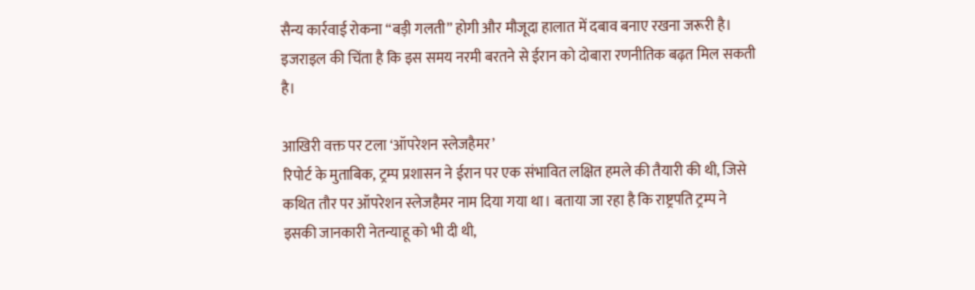सैन्य कार्रवाई रोकना “बड़ी गलती” होगी और मौजूदा हालात में दबाव बनाए रखना जरूरी है। इजराइल की चिंता है कि इस समय नरमी बरतने से ईरान को दोबारा रणनीतिक बढ़त मिल सकती है।

आखिरी वक्त पर टला ‘ऑपरेशन स्लेजहैमर’
रिपोर्ट के मुताबिक, ट्रम्प प्रशासन ने ईरान पर एक संभावित लक्षित हमले की तैयारी की थी, जिसे कथित तौर पर ऑपरेशन स्लेजहैमर नाम दिया गया था। बताया जा रहा है कि राष्ट्रपति ट्रम्प ने इसकी जानकारी नेतन्याहू को भी दी थी,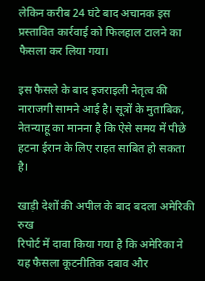लेकिन करीब 24 घंटे बाद अचानक इस प्रस्तावित कार्रवाई को फिलहाल टालने का फैसला कर लिया गया।

इस फैसले के बाद इजराइली नेतृत्व की नाराजगी सामने आई है। सूत्रों के मुताबिक, नेतन्याहू का मानना है कि ऐसे समय में पीछे हटना ईरान के लिए राहत साबित हो सकता है।

खाड़ी देशों की अपील के बाद बदला अमेरिकी रुख
रिपोर्ट में दावा किया गया है कि अमेरिका ने यह फैसला कूटनीतिक दबाव और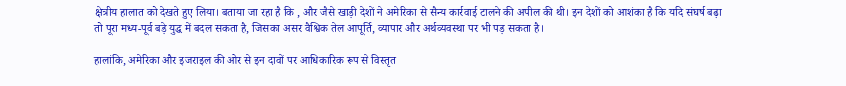क्षेत्रीय हालात को देखते हुए लिया। बताया जा रहा है कि , और जैसे खाड़ी देशों ने अमेरिका से सैन्य कार्रवाई टालने की अपील की थी। इन देशों को आशंका है कि यदि संघर्ष बढ़ा तो पूरा मध्य-पूर्व बड़े युद्ध में बदल सकता है, जिसका असर वैश्विक तेल आपूर्ति, व्यापार और अर्थव्यवस्था पर भी पड़ सकता है।

हालांकि, अमेरिका और इजराइल की ओर से इन दावों पर आधिकारिक रूप से विस्तृत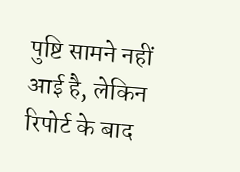पुष्टि सामने नहीं आई है, लेकिन रिपोर्ट के बाद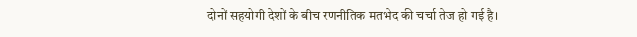दोनों सहयोगी देशों के बीच रणनीतिक मतभेद की चर्चा तेज हो गई है।